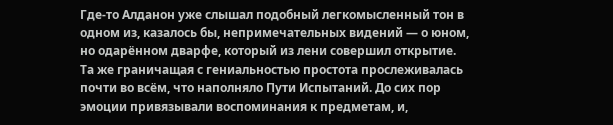Где-то Алданон уже слышал подобный легкомысленный тон в одном из, казалось бы, непримечательных видений — о юном, но одарённом дварфе, который из лени совершил открытие. Та же граничащая с гениальностью простота прослеживалась почти во всём, что наполняло Пути Испытаний. До сих пор эмоции привязывали воспоминания к предметам, и,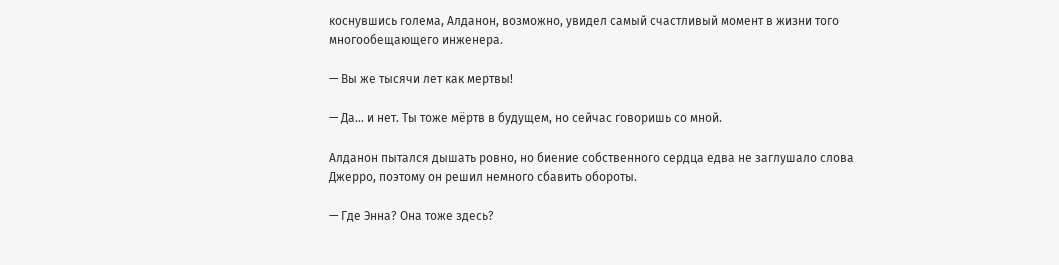коснувшись голема, Алданон, возможно, увидел самый счастливый момент в жизни того многообещающего инженера.

— Вы же тысячи лет как мертвы!

— Да… и нет. Ты тоже мёртв в будущем, но сейчас говоришь со мной.

Алданон пытался дышать ровно, но биение собственного сердца едва не заглушало слова Джерро, поэтому он решил немного сбавить обороты.

— Где Энна? Она тоже здесь?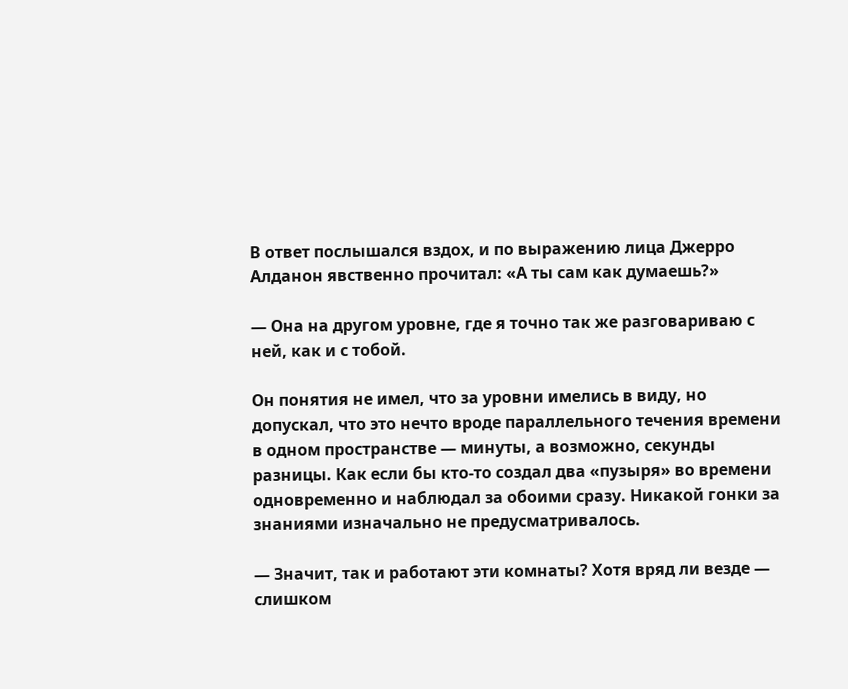В ответ послышался вздох, и по выражению лица Джерро Алданон явственно прочитал: «А ты сам как думаешь?»

— Она на другом уровне, где я точно так же разговариваю с ней, как и с тобой.

Он понятия не имел, что за уровни имелись в виду, но допускал, что это нечто вроде параллельного течения времени в одном пространстве — минуты, а возможно, секунды разницы. Как если бы кто-то создал два «пузыря» во времени одновременно и наблюдал за обоими сразу. Никакой гонки за знаниями изначально не предусматривалось.

— Значит, так и работают эти комнаты? Хотя вряд ли везде — слишком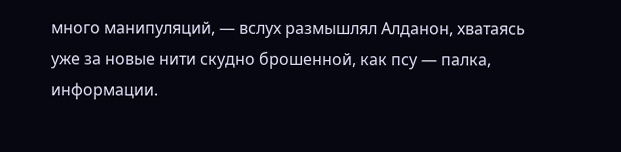много манипуляций, — вслух размышлял Алданон, хватаясь уже за новые нити скудно брошенной, как псу — палка, информации.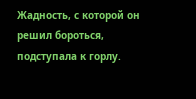Жадность, с которой он решил бороться, подступала к горлу.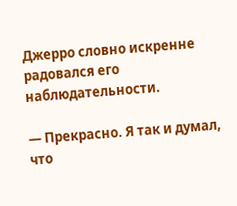Джерро словно искренне радовался его наблюдательности.

— Прекрасно. Я так и думал, что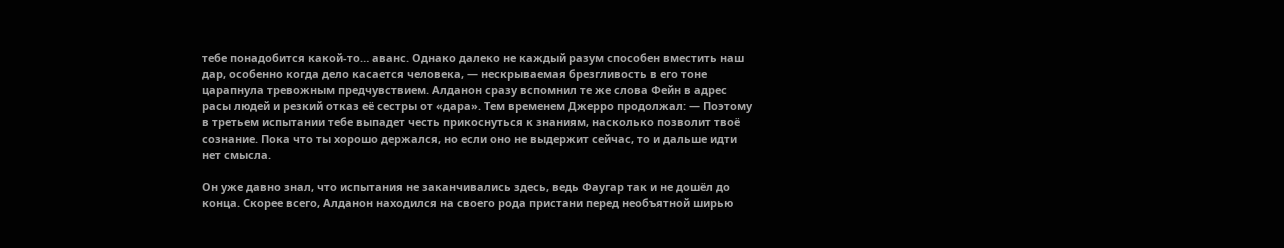тебе понадобится какой-то… аванс. Однако далеко не каждый разум способен вместить наш дар, особенно когда дело касается человека, — нескрываемая брезгливость в его тоне царапнула тревожным предчувствием. Алданон сразу вспомнил те же слова Фейн в адрес расы людей и резкий отказ её сестры от «дара». Тем временем Джерро продолжал: — Поэтому в третьем испытании тебе выпадет честь прикоснуться к знаниям, насколько позволит твоё сознание. Пока что ты хорошо держался, но если оно не выдержит сейчас, то и дальше идти нет смысла.

Он уже давно знал, что испытания не заканчивались здесь, ведь Фаугар так и не дошёл до конца. Скорее всего, Алданон находился на своего рода пристани перед необъятной ширью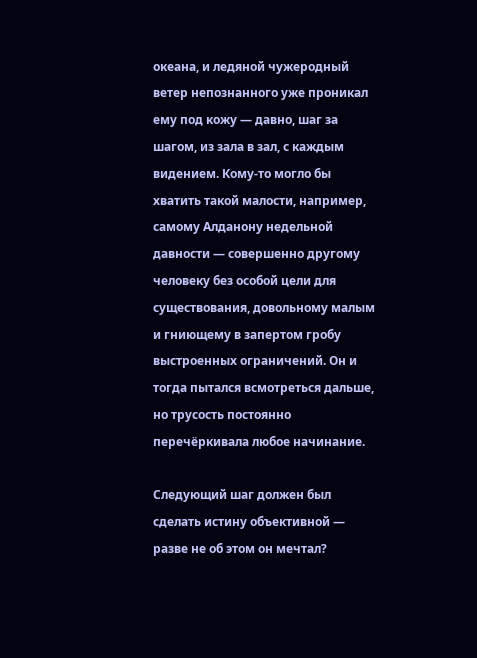океана, и ледяной чужеродный ветер непознанного уже проникал ему под кожу — давно, шаг за шагом, из зала в зал, с каждым видением. Кому-то могло бы хватить такой малости, например, самому Алданону недельной давности — совершенно другому человеку без особой цели для существования, довольному малым и гниющему в запертом гробу выстроенных ограничений. Он и тогда пытался всмотреться дальше, но трусость постоянно перечёркивала любое начинание.

Следующий шаг должен был сделать истину объективной — разве не об этом он мечтал?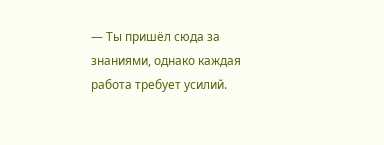— Ты пришёл сюда за знаниями, однако каждая работа требует усилий.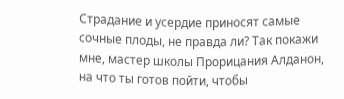Страдание и усердие приносят самые сочные плоды, не правда ли? Так покажи мне, мастер школы Прорицания Алданон, на что ты готов пойти, чтобы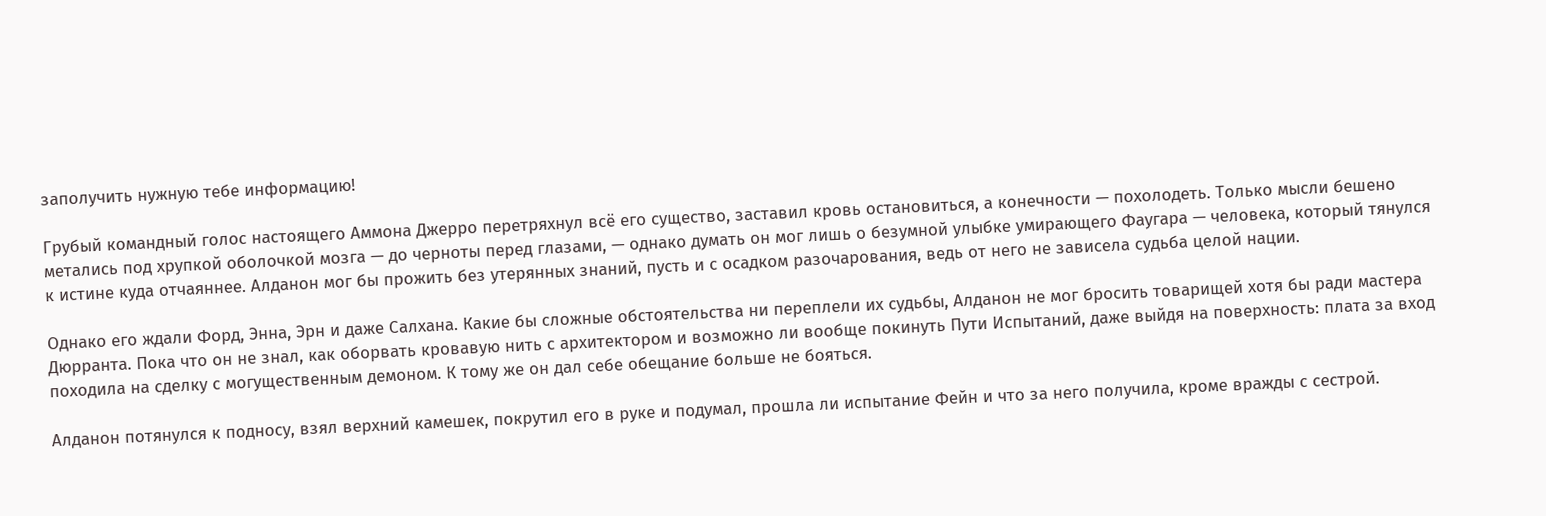заполучить нужную тебе информацию!

Грубый командный голос настоящего Аммона Джерро перетряхнул всё его существо, заставил кровь остановиться, а конечности — похолодеть. Только мысли бешено метались под хрупкой оболочкой мозга — до черноты перед глазами, — однако думать он мог лишь о безумной улыбке умирающего Фаугара — человека, который тянулся к истине куда отчаяннее. Алданон мог бы прожить без утерянных знаний, пусть и с осадком разочарования, ведь от него не зависела судьба целой нации.

Однако его ждали Форд, Энна, Эрн и даже Салхана. Какие бы сложные обстоятельства ни переплели их судьбы, Алданон не мог бросить товарищей хотя бы ради мастера Дюрранта. Пока что он не знал, как оборвать кровавую нить с архитектором и возможно ли вообще покинуть Пути Испытаний, даже выйдя на поверхность: плата за вход походила на сделку с могущественным демоном. К тому же он дал себе обещание больше не бояться.

Алданон потянулся к подносу, взял верхний камешек, покрутил его в руке и подумал, прошла ли испытание Фейн и что за него получила, кроме вражды с сестрой.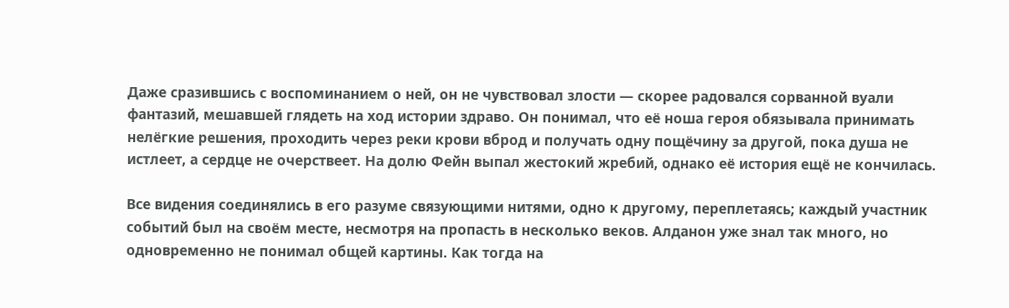Даже сразившись с воспоминанием о ней, он не чувствовал злости — скорее радовался сорванной вуали фантазий, мешавшей глядеть на ход истории здраво. Он понимал, что её ноша героя обязывала принимать нелёгкие решения, проходить через реки крови вброд и получать одну пощёчину за другой, пока душа не истлеет, а сердце не очерствеет. На долю Фейн выпал жестокий жребий, однако её история ещё не кончилась.

Все видения соединялись в его разуме связующими нитями, одно к другому, переплетаясь; каждый участник событий был на своём месте, несмотря на пропасть в несколько веков. Алданон уже знал так много, но одновременно не понимал общей картины. Как тогда на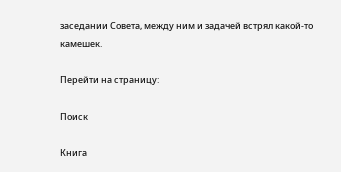заседании Совета, между ним и задачей встрял какой-то камешек.

Перейти на страницу:

Поиск

Книга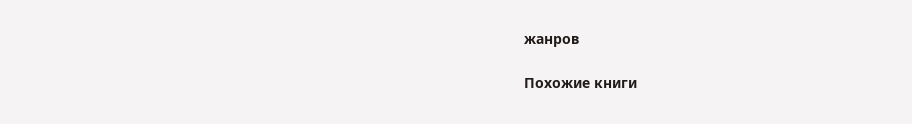жанров

Похожие книги